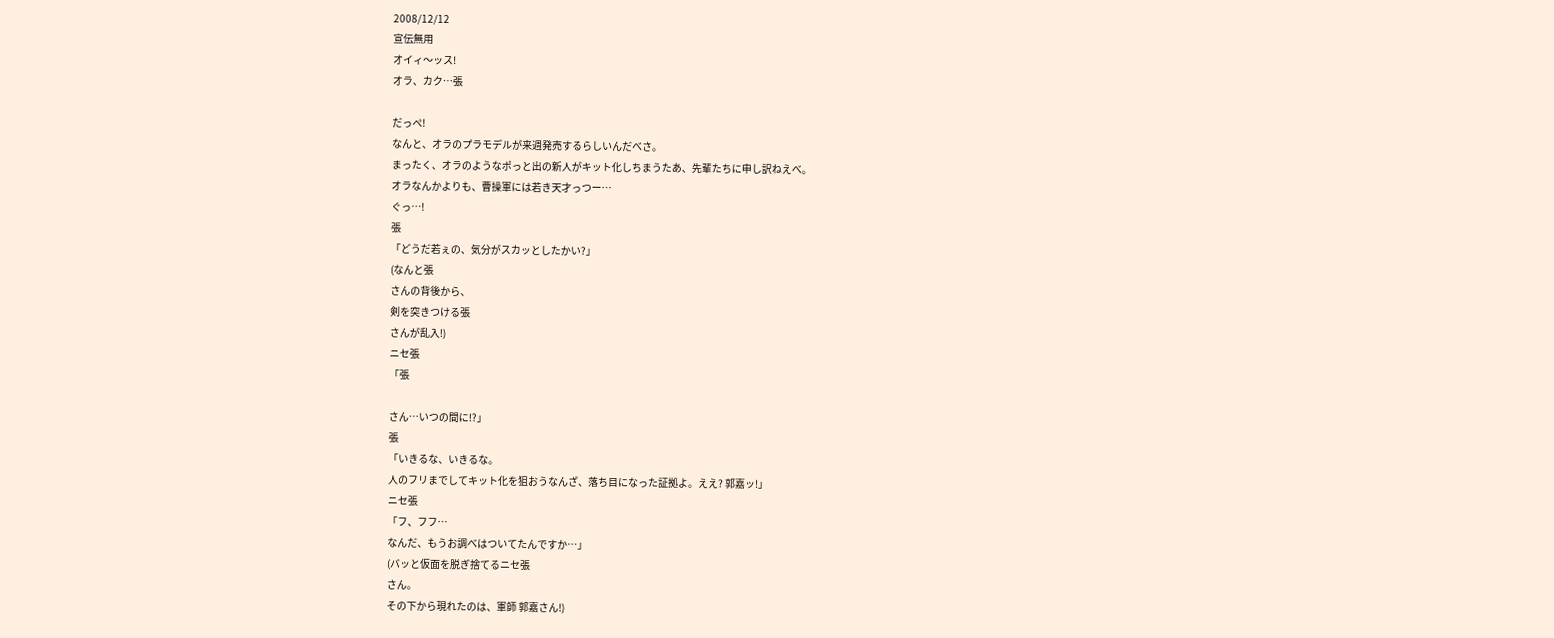2008/12/12
宣伝無用
オイィ〜ッス!
オラ、カク…張

だっぺ!
なんと、オラのプラモデルが来週発売するらしいんだべさ。
まったく、オラのようなポっと出の新人がキット化しちまうたあ、先輩たちに申し訳ねえべ。
オラなんかよりも、曹操軍には若き天才っつー…
ぐっ…!
張
「どうだ若ぇの、気分がスカッとしたかい?」
(なんと張
さんの背後から、
剣を突きつける張
さんが乱入!)
ニセ張
「張

さん…いつの間に!?」
張
「いきるな、いきるな。
人のフリまでしてキット化を狙おうなんざ、落ち目になった証拠よ。ええ? 郭嘉ッ!」
ニセ張
「フ、フフ…
なんだ、もうお調べはついてたんですか…」
(バッと仮面を脱ぎ捨てるニセ張
さん。
その下から現れたのは、軍師 郭嘉さん!)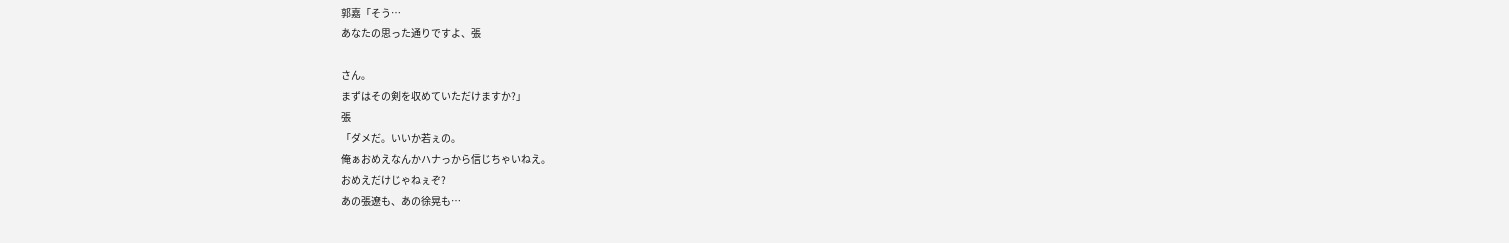郭嘉「そう…
あなたの思った通りですよ、張

さん。
まずはその剣を収めていただけますか?」
張
「ダメだ。いいか若ぇの。
俺ぁおめえなんかハナっから信じちゃいねえ。
おめえだけじゃねぇぞ?
あの張遼も、あの徐晃も…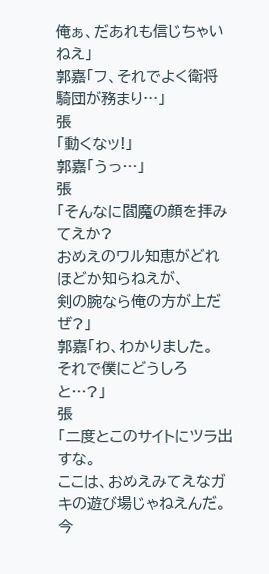俺ぁ、だあれも信じちゃいねえ」
郭嘉「フ、それでよく衛将騎団が務まり…」
張
「動くなッ!」
郭嘉「うっ…」
張
「そんなに閻魔の顔を拝みてえか?
おめえのワル知恵がどれほどか知らねえが、
剣の腕なら俺の方が上だぜ?」
郭嘉「わ、わかりました。
それで僕にどうしろと…?」
張
「二度とこのサイトにツラ出すな。
ここは、おめえみてえなガキの遊び場じゃねえんだ。
今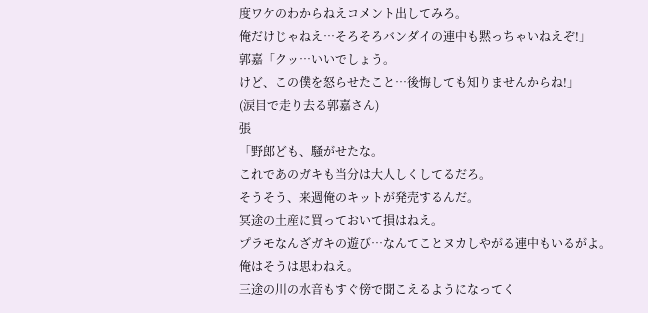度ワケのわからねえコメント出してみろ。
俺だけじゃねえ…そろそろバンダイの連中も黙っちゃいねえぞ!」
郭嘉「クッ…いいでしょう。
けど、この僕を怒らせたこと…後悔しても知りませんからね!」
(涙目で走り去る郭嘉さん)
張
「野郎ども、騒がせたな。
これであのガキも当分は大人しくしてるだろ。
そうそう、来週俺のキットが発売するんだ。
冥途の土産に買っておいて損はねえ。
プラモなんざガキの遊び…なんてことヌカしやがる連中もいるがよ。
俺はそうは思わねえ。
三途の川の水音もすぐ傍で聞こえるようになってく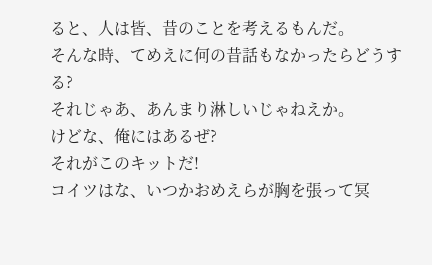ると、人は皆、昔のことを考えるもんだ。
そんな時、てめえに何の昔話もなかったらどうする?
それじゃあ、あんまり淋しいじゃねえか。
けどな、俺にはあるぜ?
それがこのキットだ!
コイツはな、いつかおめえらが胸を張って冥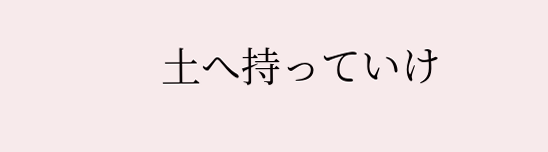土へ持っていけ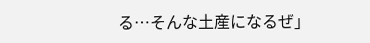る…そんな土産になるぜ」